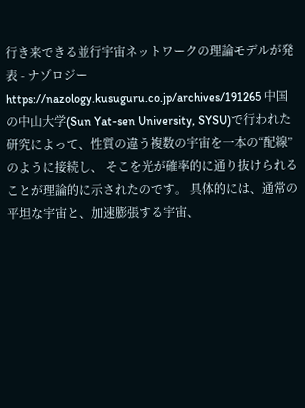行き来できる並行宇宙ネットワークの理論モデルが発表 - ナゾロジー https://nazology.kusuguru.co.jp/archives/191265 中国の中山大学(Sun Yat-sen University, SYSU)で行われた研究によって、性質の違う複数の宇宙を一本の“配線”のように接続し、 そこを光が確率的に通り抜けられることが理論的に示されたのです。 具体的には、通常の平坦な宇宙と、加速膨張する宇宙、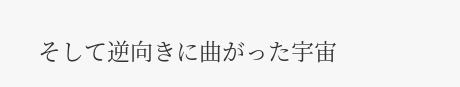そして逆向きに曲がった宇宙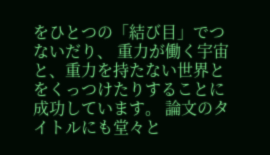をひとつの「結び目」でつないだり、 重力が働く宇宙と、重力を持たない世界とをくっつけたりすることに成功しています。 論文のタイトルにも堂々と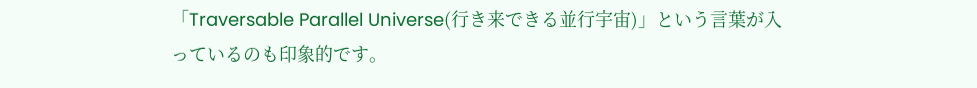「Traversable Parallel Universe(行き来できる並行宇宙)」という言葉が入っているのも印象的です。